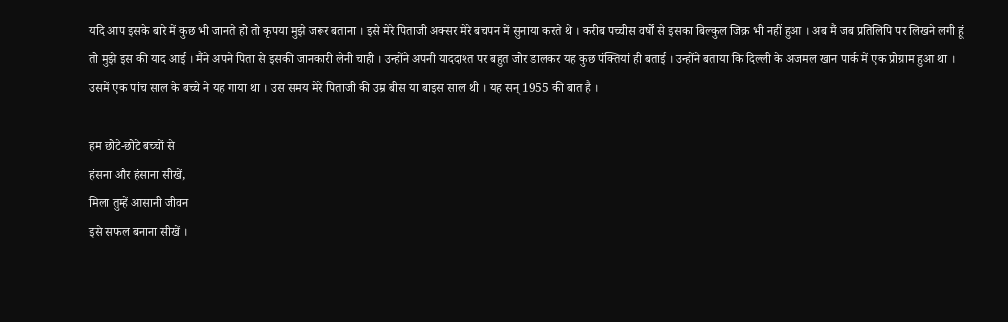यदि आप इसके बारे में कुछ भी जानते हो तो कृपया मुझे जरूर बताना । इसे मेरे पिताजी अक्सर मेरे बचपन में सुनाया करते थे । करीब पच्चीस वर्षों से इसका बिल्कुल जिक्र भी नहीं हुआ । अब मैं जब प्रतिलिपि पर लिखने लगी हूं तो मुझे इस की याद आई । मैंने अपने पिता से इसकी जानकारी लेनी चाही । उन्होंने अपनी याददाश्त पर बहुत जोर डालकर यह कुछ पंक्तियां ही बताई । उन्होंने बताया कि दिल्ली के अजमल खान पार्क में एक प्रोग्राम हुआ था । उसमें एक पांच साल के बच्चे ने यह गाया था । उस समय मेरे पिताजी की उम्र बीस या बाइस साल थी । यह सन् 1955 की बात है ।

हम छोटे-छोटे बच्चों से
हंसना और हंसाना सीखें,
मिला तुम्हें आसानी जीवन
इसे सफल बनाना सीखें ।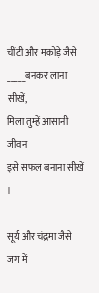चींटी और मकोड़े जैसे
_____बनकर लाना सीखें,
मिला तुम्हें आसानी जीवन
इसे सफल बनाना सीखें ।

सूर्य और चंद्रमा जैसे
जग में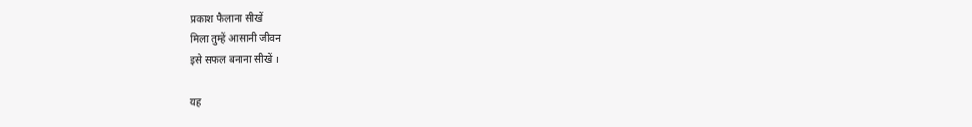प्रकाश फैलाना सीखें
मिला तुम्हें आसानी जीवन
इसे सफल बनाना सीखें ।

यह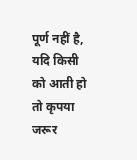पूर्ण नहीं है, यदि किसी को आती हो तो कृपया जरूर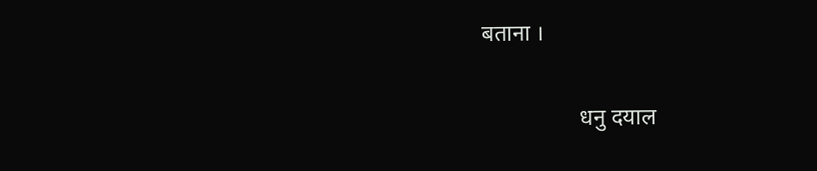बताना ।


                 धनु दयाल